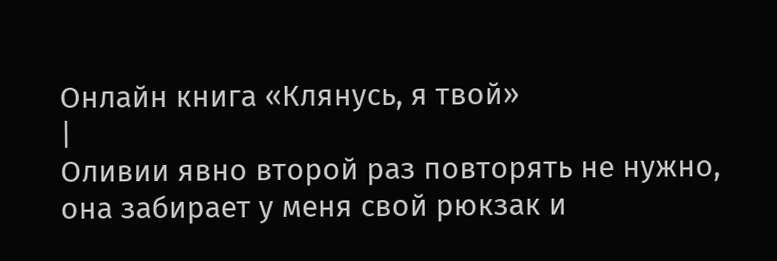Онлайн книга «Клянусь, я твой»
|
Оливии явно второй раз повторять не нужно, она забирает у меня свой рюкзак и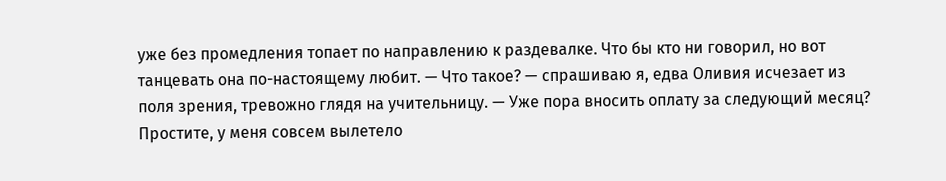уже без промедления топает по направлению к раздевалке. Что бы кто ни говорил, но вот танцевать она по-настоящему любит. — Что такое? — спрашиваю я, едва Оливия исчезает из поля зрения, тревожно глядя на учительницу. — Уже пора вносить оплату за следующий месяц? Простите, у меня совсем вылетело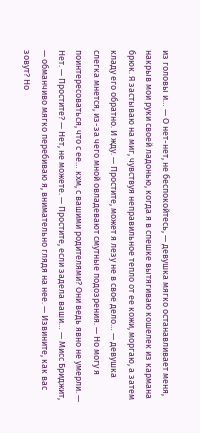из головы и… — О нет-нет, не беспокойтесь, — девушка мягко останавливает меня, накрыв мои руки своей ладонью, когда я в спешке вытягиваю кошелек из кармана брюк. Я застываю на миг, чувствуя неправильное тепло от ее кожи, моргаю, а затем кладу его обратно. И жду. — Простите, может я лезу не в свое дело… — девушка слегка мнется, из-за чего мной овладевают смутные подозрения. — Но могу я поинтересоваться, что с ее… кхм, с вашими родителями? Они ведь явно не умерли. — Нет. — Простите? — Нет, не можете. — Простите, если задела ваши… — Мисс Бриджит, — обманчиво мягко перебиваю я, внимательно глядя на нее. — Извините, как вас зовут? Но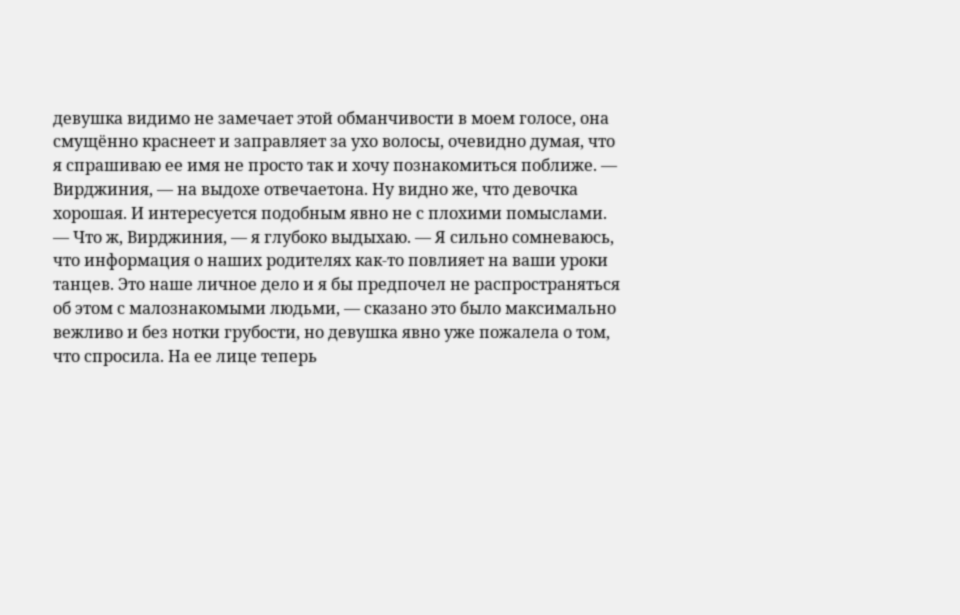девушка видимо не замечает этой обманчивости в моем голосе, она смущённо краснеет и заправляет за ухо волосы, очевидно думая, что я спрашиваю ее имя не просто так и хочу познакомиться поближе. — Вирджиния, — на выдохе отвечаетона. Ну видно же, что девочка хорошая. И интересуется подобным явно не с плохими помыслами. — Что ж, Вирджиния, — я глубоко выдыхаю. — Я сильно сомневаюсь, что информация о наших родителях как-то повлияет на ваши уроки танцев. Это наше личное дело и я бы предпочел не распространяться об этом с малознакомыми людьми, — сказано это было максимально вежливо и без нотки грубости, но девушка явно уже пожалела о том, что спросила. На ее лице теперь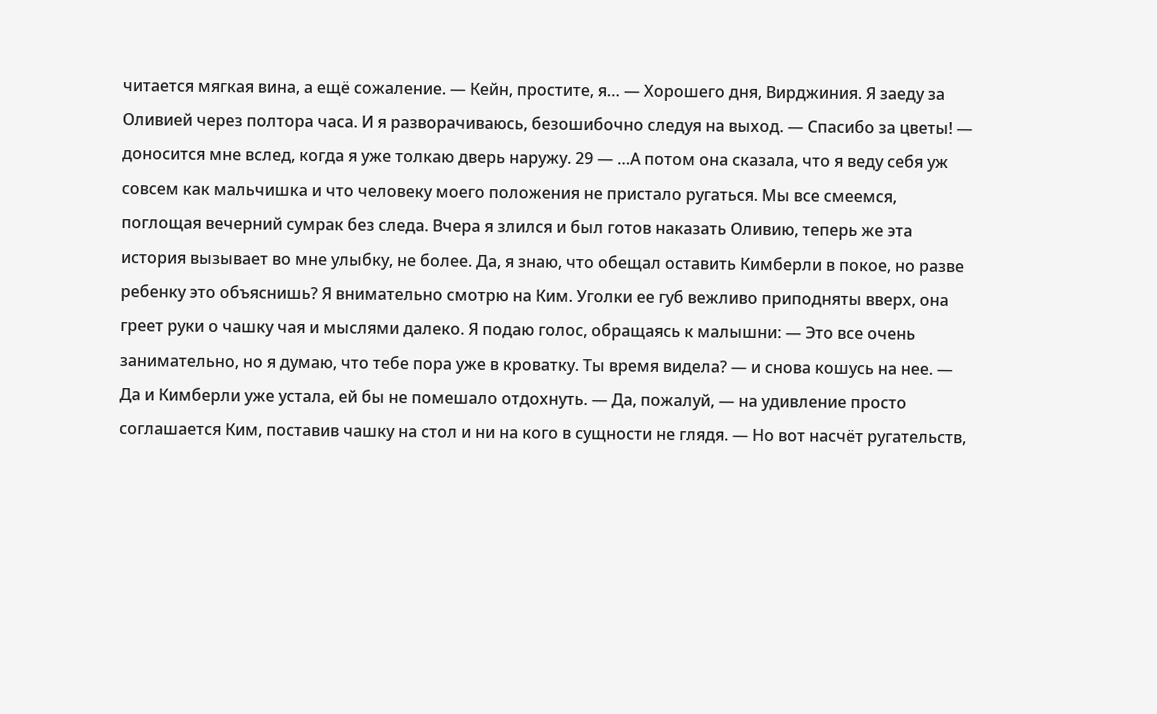читается мягкая вина, а ещё сожаление. — Кейн, простите, я… — Хорошего дня, Вирджиния. Я заеду за Оливией через полтора часа. И я разворачиваюсь, безошибочно следуя на выход. — Спасибо за цветы! — доносится мне вслед, когда я уже толкаю дверь наружу. 29 — …А потом она сказала, что я веду себя уж совсем как мальчишка и что человеку моего положения не пристало ругаться. Мы все смеемся, поглощая вечерний сумрак без следа. Вчера я злился и был готов наказать Оливию, теперь же эта история вызывает во мне улыбку, не более. Да, я знаю, что обещал оставить Кимберли в покое, но разве ребенку это объяснишь? Я внимательно смотрю на Ким. Уголки ее губ вежливо приподняты вверх, она греет руки о чашку чая и мыслями далеко. Я подаю голос, обращаясь к малышни: — Это все очень занимательно, но я думаю, что тебе пора уже в кроватку. Ты время видела? — и снова кошусь на нее. — Да и Кимберли уже устала, ей бы не помешало отдохнуть. — Да, пожалуй, — на удивление просто соглашается Ким, поставив чашку на стол и ни на кого в сущности не глядя. — Но вот насчёт ругательств,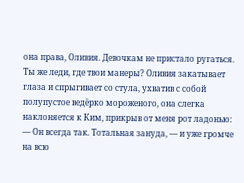она права, Оливия. Девочкам не пристало ругаться. Ты же леди, где твои манеры? Оливия закатывает глаза и спрыгивает со стула, ухватив с собой полупустое ведёрко мороженого, она слегка наклоняется к Ким, прикрыв от меня рот ладонью: — Он всегда так. Тотальная зануда, — и уже громче на всю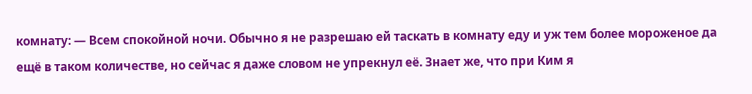комнату: — Всем спокойной ночи. Обычно я не разрешаю ей таскать в комнату еду и уж тем более мороженое да ещё в таком количестве, но сейчас я даже словом не упрекнул её. Знает же, что при Ким я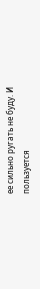ее сильно ругать не буду. И пользуется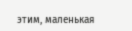этим, маленькая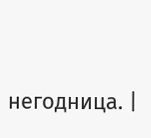негодница. |